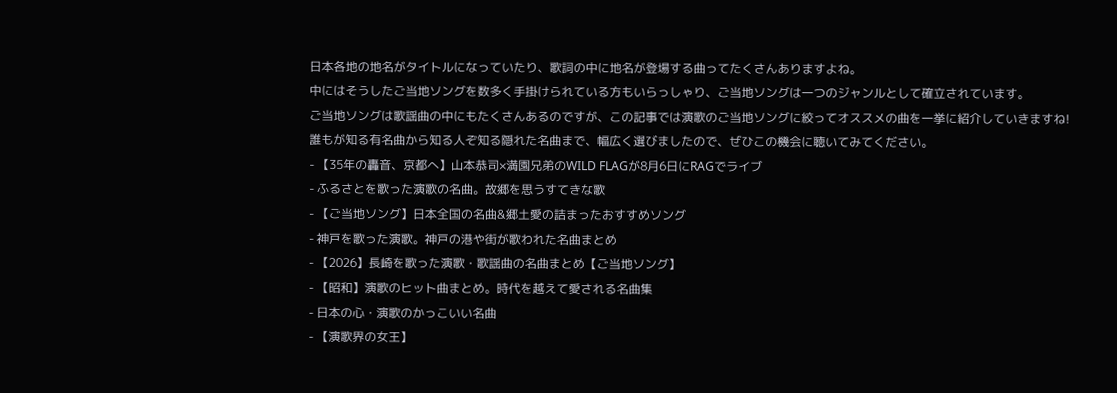日本各地の地名がタイトルになっていたり、歌詞の中に地名が登場する曲ってたくさんありますよね。
中にはそうしたご当地ソングを数多く手掛けられている方もいらっしゃり、ご当地ソングは一つのジャンルとして確立されています。
ご当地ソングは歌謡曲の中にもたくさんあるのですが、この記事では演歌のご当地ソングに絞ってオススメの曲を一挙に紹介していきますね!
誰もが知る有名曲から知る人ぞ知る隠れた名曲まで、幅広く選びましたので、ぜひこの機会に聴いてみてください。
- 【35年の轟音、京都へ】山本恭司×満園兄弟のWILD FLAGが8月6日にRAGでライブ
- ふるさとを歌った演歌の名曲。故郷を思うすてきな歌
- 【ご当地ソング】日本全国の名曲&郷土愛の詰まったおすすめソング
- 神戸を歌った演歌。神戸の港や街が歌われた名曲まとめ
- 【2026】長崎を歌った演歌・歌謡曲の名曲まとめ【ご当地ソング】
- 【昭和】演歌のヒット曲まとめ。時代を越えて愛される名曲集
- 日本の心・演歌のかっこいい名曲
- 【演歌界の女王】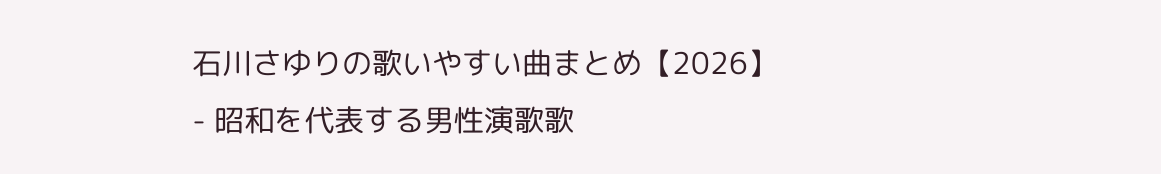石川さゆりの歌いやすい曲まとめ【2026】
- 昭和を代表する男性演歌歌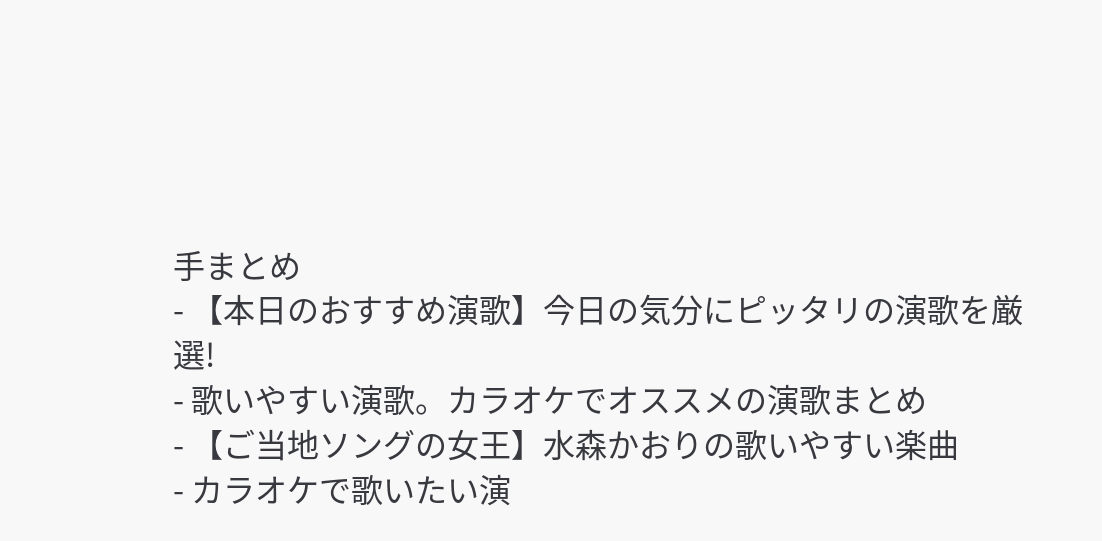手まとめ
- 【本日のおすすめ演歌】今日の気分にピッタリの演歌を厳選!
- 歌いやすい演歌。カラオケでオススメの演歌まとめ
- 【ご当地ソングの女王】水森かおりの歌いやすい楽曲
- カラオケで歌いたい演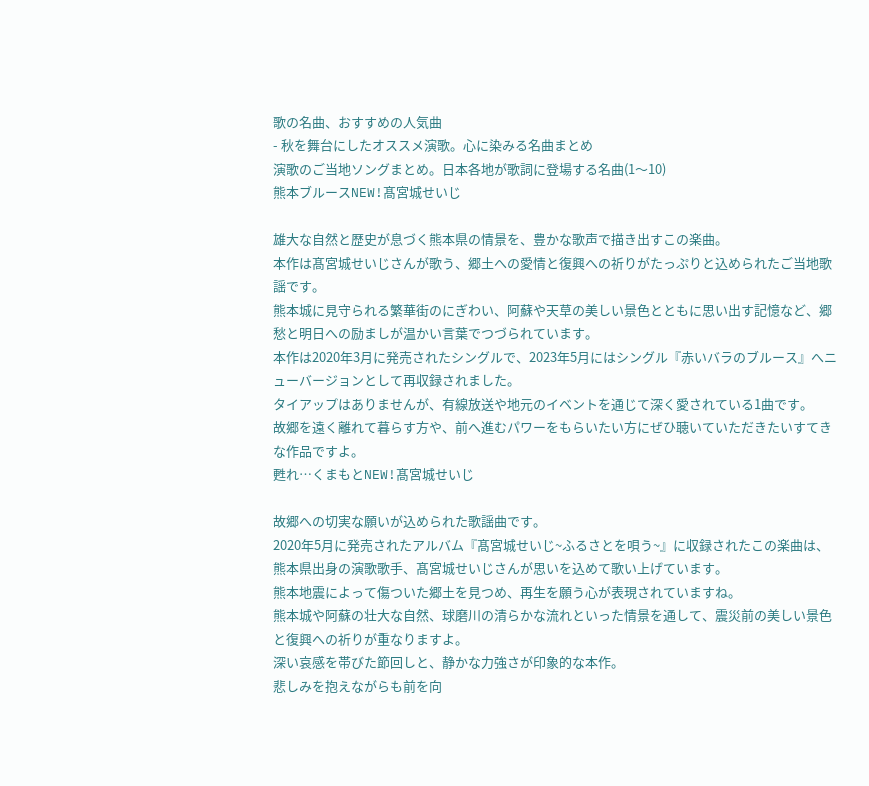歌の名曲、おすすめの人気曲
- 秋を舞台にしたオススメ演歌。心に染みる名曲まとめ
演歌のご当地ソングまとめ。日本各地が歌詞に登場する名曲(1〜10)
熊本ブルースNEW!髙宮城せいじ

雄大な自然と歴史が息づく熊本県の情景を、豊かな歌声で描き出すこの楽曲。
本作は髙宮城せいじさんが歌う、郷土への愛情と復興への祈りがたっぷりと込められたご当地歌謡です。
熊本城に見守られる繁華街のにぎわい、阿蘇や天草の美しい景色とともに思い出す記憶など、郷愁と明日への励ましが温かい言葉でつづられています。
本作は2020年3月に発売されたシングルで、2023年5月にはシングル『赤いバラのブルース』へニューバージョンとして再収録されました。
タイアップはありませんが、有線放送や地元のイベントを通じて深く愛されている1曲です。
故郷を遠く離れて暮らす方や、前へ進むパワーをもらいたい方にぜひ聴いていただきたいすてきな作品ですよ。
甦れ…くまもとNEW!髙宮城せいじ

故郷への切実な願いが込められた歌謡曲です。
2020年5月に発売されたアルバム『髙宮城せいじ~ふるさとを唄う~』に収録されたこの楽曲は、熊本県出身の演歌歌手、髙宮城せいじさんが思いを込めて歌い上げています。
熊本地震によって傷ついた郷土を見つめ、再生を願う心が表現されていますね。
熊本城や阿蘇の壮大な自然、球磨川の清らかな流れといった情景を通して、震災前の美しい景色と復興への祈りが重なりますよ。
深い哀感を帯びた節回しと、静かな力強さが印象的な本作。
悲しみを抱えながらも前を向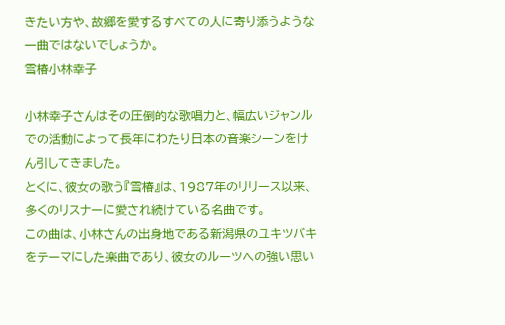きたい方や、故郷を愛するすべての人に寄り添うような一曲ではないでしょうか。
雪椿小林幸子

小林幸子さんはその圧倒的な歌唱力と、幅広いジャンルでの活動によって長年にわたり日本の音楽シーンをけん引してきました。
とくに、彼女の歌う『雪椿』は、1987年のリリース以来、多くのリスナーに愛され続けている名曲です。
この曲は、小林さんの出身地である新潟県のユキツバキをテーマにした楽曲であり、彼女のルーツへの強い思い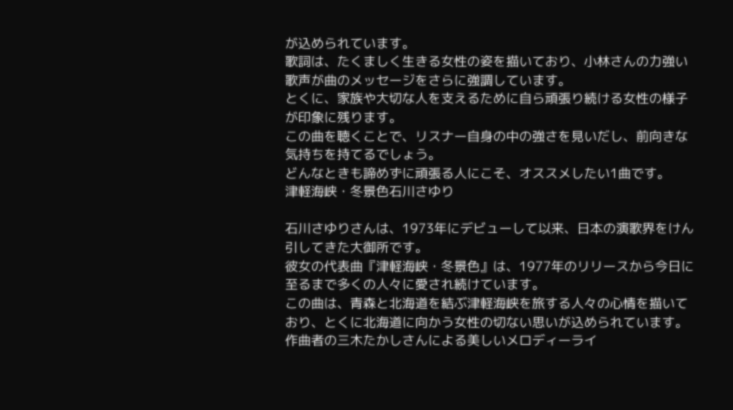が込められています。
歌詞は、たくましく生きる女性の姿を描いており、小林さんの力強い歌声が曲のメッセージをさらに強調しています。
とくに、家族や大切な人を支えるために自ら頑張り続ける女性の様子が印象に残ります。
この曲を聴くことで、リスナー自身の中の強さを見いだし、前向きな気持ちを持てるでしょう。
どんなときも諦めずに頑張る人にこそ、オススメしたい1曲です。
津軽海峡・冬景色石川さゆり

石川さゆりさんは、1973年にデビューして以来、日本の演歌界をけん引してきた大御所です。
彼女の代表曲『津軽海峡・冬景色』は、1977年のリリースから今日に至るまで多くの人々に愛され続けています。
この曲は、青森と北海道を結ぶ津軽海峡を旅する人々の心情を描いており、とくに北海道に向かう女性の切ない思いが込められています。
作曲者の三木たかしさんによる美しいメロディーライ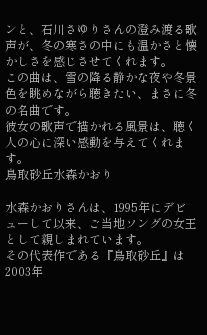ンと、石川さゆりさんの澄み渡る歌声が、冬の寒さの中にも温かさと懐かしさを感じさせてくれます。
この曲は、雪の降る静かな夜や冬景色を眺めながら聴きたい、まさに冬の名曲です。
彼女の歌声で描かれる風景は、聴く人の心に深い感動を与えてくれます。
鳥取砂丘水森かおり

水森かおりさんは、1995年にデビューして以来、ご当地ソングの女王として親しまれています。
その代表作である『鳥取砂丘』は2003年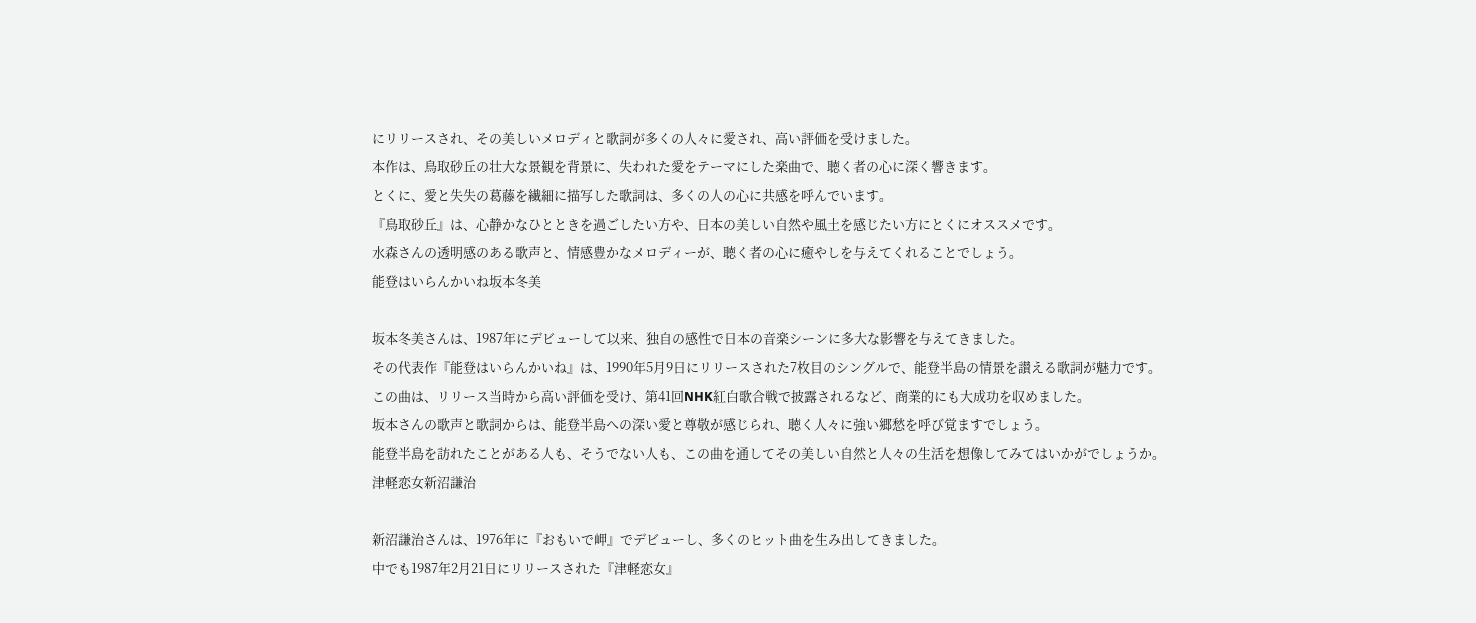にリリースされ、その美しいメロディと歌詞が多くの人々に愛され、高い評価を受けました。
本作は、鳥取砂丘の壮大な景観を背景に、失われた愛をテーマにした楽曲で、聴く者の心に深く響きます。
とくに、愛と失失の葛藤を繊細に描写した歌詞は、多くの人の心に共感を呼んでいます。
『鳥取砂丘』は、心静かなひとときを過ごしたい方や、日本の美しい自然や風土を感じたい方にとくにオススメです。
水森さんの透明感のある歌声と、情感豊かなメロディーが、聴く者の心に癒やしを与えてくれることでしょう。
能登はいらんかいね坂本冬美

坂本冬美さんは、1987年にデビューして以来、独自の感性で日本の音楽シーンに多大な影響を与えてきました。
その代表作『能登はいらんかいね』は、1990年5月9日にリリースされた7枚目のシングルで、能登半島の情景を讃える歌詞が魅力です。
この曲は、リリース当時から高い評価を受け、第41回NHK紅白歌合戦で披露されるなど、商業的にも大成功を収めました。
坂本さんの歌声と歌詞からは、能登半島への深い愛と尊敬が感じられ、聴く人々に強い郷愁を呼び覚ますでしょう。
能登半島を訪れたことがある人も、そうでない人も、この曲を通してその美しい自然と人々の生活を想像してみてはいかがでしょうか。
津軽恋女新沼謙治

新沼謙治さんは、1976年に『おもいで岬』でデビューし、多くのヒット曲を生み出してきました。
中でも1987年2月21日にリリースされた『津軽恋女』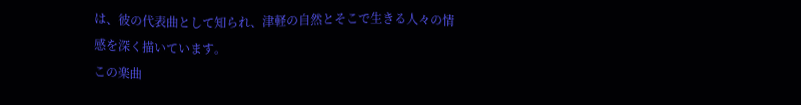は、彼の代表曲として知られ、津軽の自然とそこで生きる人々の情感を深く描いています。
この楽曲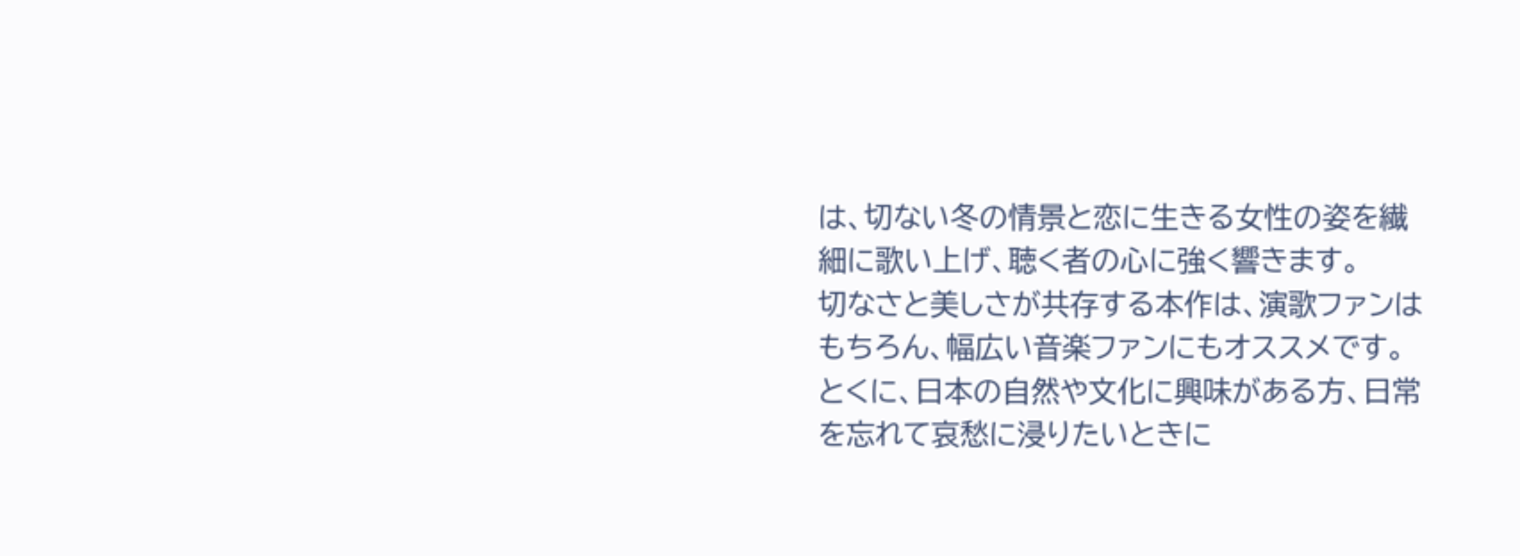は、切ない冬の情景と恋に生きる女性の姿を繊細に歌い上げ、聴く者の心に強く響きます。
切なさと美しさが共存する本作は、演歌ファンはもちろん、幅広い音楽ファンにもオススメです。
とくに、日本の自然や文化に興味がある方、日常を忘れて哀愁に浸りたいときに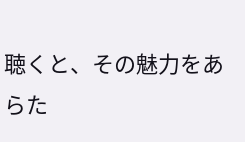聴くと、その魅力をあらた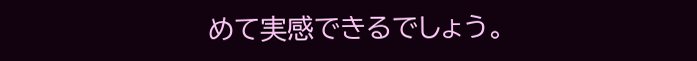めて実感できるでしょう。